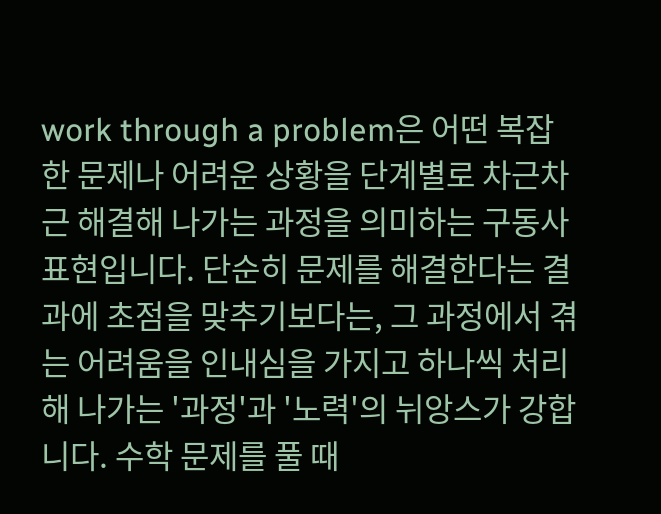work through a problem은 어떤 복잡한 문제나 어려운 상황을 단계별로 차근차근 해결해 나가는 과정을 의미하는 구동사 표현입니다. 단순히 문제를 해결한다는 결과에 초점을 맞추기보다는, 그 과정에서 겪는 어려움을 인내심을 가지고 하나씩 처리해 나가는 '과정'과 '노력'의 뉘앙스가 강합니다. 수학 문제를 풀 때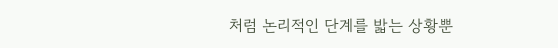처럼 논리적인 단계를 밟는 상황뿐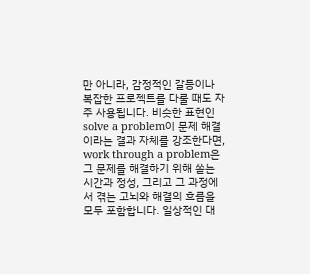만 아니라, 감정적인 갈등이나 복잡한 프로젝트를 다룰 때도 자주 사용됩니다. 비슷한 표현인 solve a problem이 문제 해결이라는 결과 자체를 강조한다면, work through a problem은 그 문제를 해결하기 위해 쏟는 시간과 정성, 그리고 그 과정에서 겪는 고뇌와 해결의 흐름을 모두 포함합니다. 일상적인 대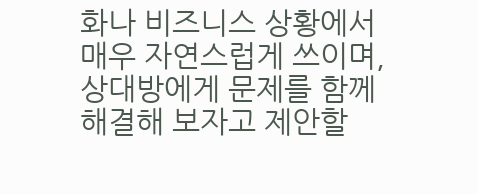화나 비즈니스 상황에서 매우 자연스럽게 쓰이며, 상대방에게 문제를 함께 해결해 보자고 제안할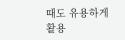때도 유용하게 활용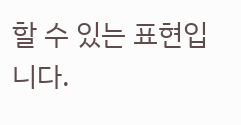할 수 있는 표현입니다.